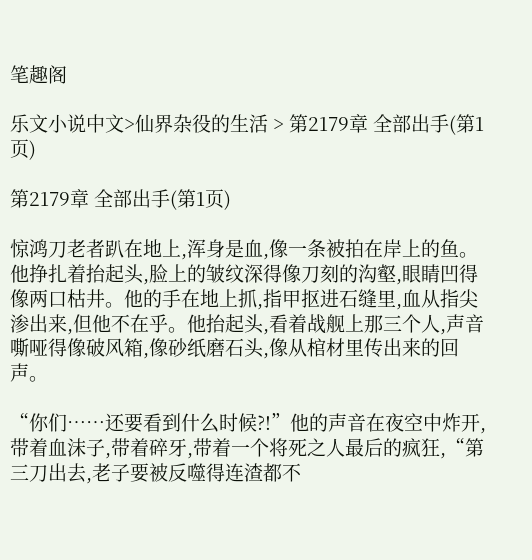笔趣阁

乐文小说中文>仙界杂役的生活 > 第2179章 全部出手(第1页)

第2179章 全部出手(第1页)

惊鸿刀老者趴在地上,浑身是血,像一条被拍在岸上的鱼。他挣扎着抬起头,脸上的皱纹深得像刀刻的沟壑,眼睛凹得像两口枯井。他的手在地上抓,指甲抠进石缝里,血从指尖渗出来,但他不在乎。他抬起头,看着战舰上那三个人,声音嘶哑得像破风箱,像砂纸磨石头,像从棺材里传出来的回声。

“你们……还要看到什么时候?!”他的声音在夜空中炸开,带着血沫子,带着碎牙,带着一个将死之人最后的疯狂,“第三刀出去,老子要被反噬得连渣都不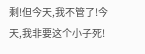剩!但今天,我不管了!今天,我非要这个小子死!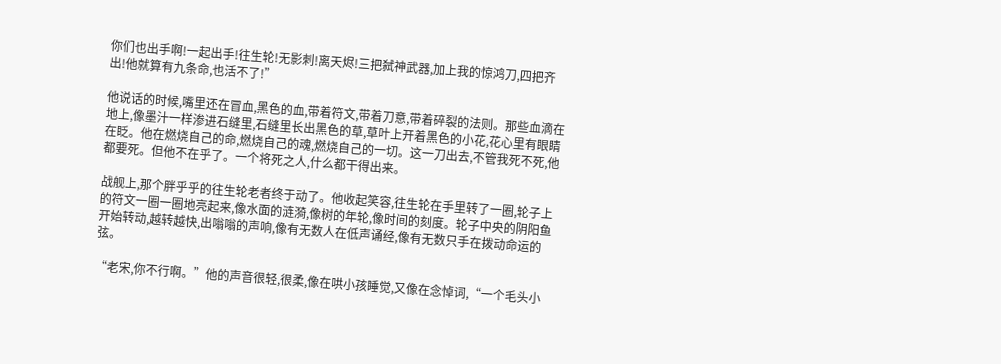你们也出手啊!一起出手!往生轮!无影刺!离天烬!三把弑神武器,加上我的惊鸿刀,四把齐出!他就算有九条命,也活不了!”

他说话的时候,嘴里还在冒血,黑色的血,带着符文,带着刀意,带着碎裂的法则。那些血滴在地上,像墨汁一样渗进石缝里,石缝里长出黑色的草,草叶上开着黑色的小花,花心里有眼睛在眨。他在燃烧自己的命,燃烧自己的魂,燃烧自己的一切。这一刀出去,不管我死不死,他都要死。但他不在乎了。一个将死之人,什么都干得出来。

战舰上,那个胖乎乎的往生轮老者终于动了。他收起笑容,往生轮在手里转了一圈,轮子上的符文一圈一圈地亮起来,像水面的涟漪,像树的年轮,像时间的刻度。轮子中央的阴阳鱼开始转动,越转越快,出嗡嗡的声响,像有无数人在低声诵经,像有无数只手在拨动命运的弦。

“老宋,你不行啊。”他的声音很轻,很柔,像在哄小孩睡觉,又像在念悼词,“一个毛头小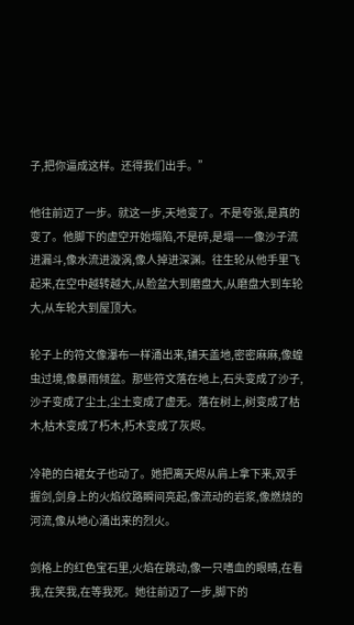子,把你逼成这样。还得我们出手。”

他往前迈了一步。就这一步,天地变了。不是夸张,是真的变了。他脚下的虚空开始塌陷,不是碎,是塌——像沙子流进漏斗,像水流进漩涡,像人掉进深渊。往生轮从他手里飞起来,在空中越转越大,从脸盆大到磨盘大,从磨盘大到车轮大,从车轮大到屋顶大。

轮子上的符文像瀑布一样涌出来,铺天盖地,密密麻麻,像蝗虫过境,像暴雨倾盆。那些符文落在地上,石头变成了沙子,沙子变成了尘土,尘土变成了虚无。落在树上,树变成了枯木,枯木变成了朽木,朽木变成了灰烬。

冷艳的白裙女子也动了。她把离天烬从肩上拿下来,双手握剑,剑身上的火焰纹路瞬间亮起,像流动的岩浆,像燃烧的河流,像从地心涌出来的烈火。

剑格上的红色宝石里,火焰在跳动,像一只嗜血的眼睛,在看我,在笑我,在等我死。她往前迈了一步,脚下的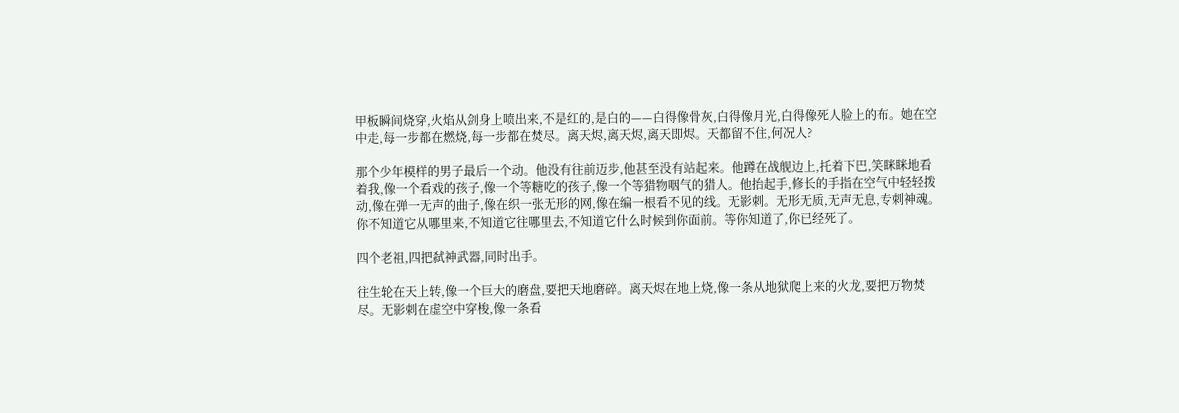甲板瞬间烧穿,火焰从剑身上喷出来,不是红的,是白的——白得像骨灰,白得像月光,白得像死人脸上的布。她在空中走,每一步都在燃烧,每一步都在焚尽。离天烬,离天烬,离天即烬。天都留不住,何况人?

那个少年模样的男子最后一个动。他没有往前迈步,他甚至没有站起来。他蹲在战舰边上,托着下巴,笑眯眯地看着我,像一个看戏的孩子,像一个等糖吃的孩子,像一个等猎物咽气的猎人。他抬起手,修长的手指在空气中轻轻拨动,像在弹一无声的曲子,像在织一张无形的网,像在编一根看不见的线。无影刺。无形无质,无声无息,专刺神魂。你不知道它从哪里来,不知道它往哪里去,不知道它什么时候到你面前。等你知道了,你已经死了。

四个老祖,四把弑神武器,同时出手。

往生轮在天上转,像一个巨大的磨盘,要把天地磨碎。离天烬在地上烧,像一条从地狱爬上来的火龙,要把万物焚尽。无影刺在虚空中穿梭,像一条看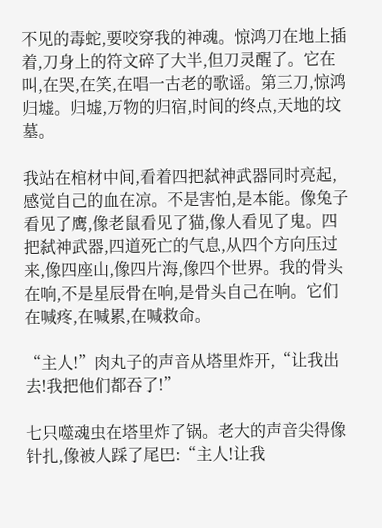不见的毒蛇,要咬穿我的神魂。惊鸿刀在地上插着,刀身上的符文碎了大半,但刀灵醒了。它在叫,在哭,在笑,在唱一古老的歌谣。第三刀,惊鸿归墟。归墟,万物的归宿,时间的终点,天地的坟墓。

我站在棺材中间,看着四把弑神武器同时亮起,感觉自己的血在凉。不是害怕,是本能。像兔子看见了鹰,像老鼠看见了猫,像人看见了鬼。四把弑神武器,四道死亡的气息,从四个方向压过来,像四座山,像四片海,像四个世界。我的骨头在响,不是星辰骨在响,是骨头自己在响。它们在喊疼,在喊累,在喊救命。

“主人!”肉丸子的声音从塔里炸开,“让我出去!我把他们都吞了!”

七只噬魂虫在塔里炸了锅。老大的声音尖得像针扎,像被人踩了尾巴:“主人!让我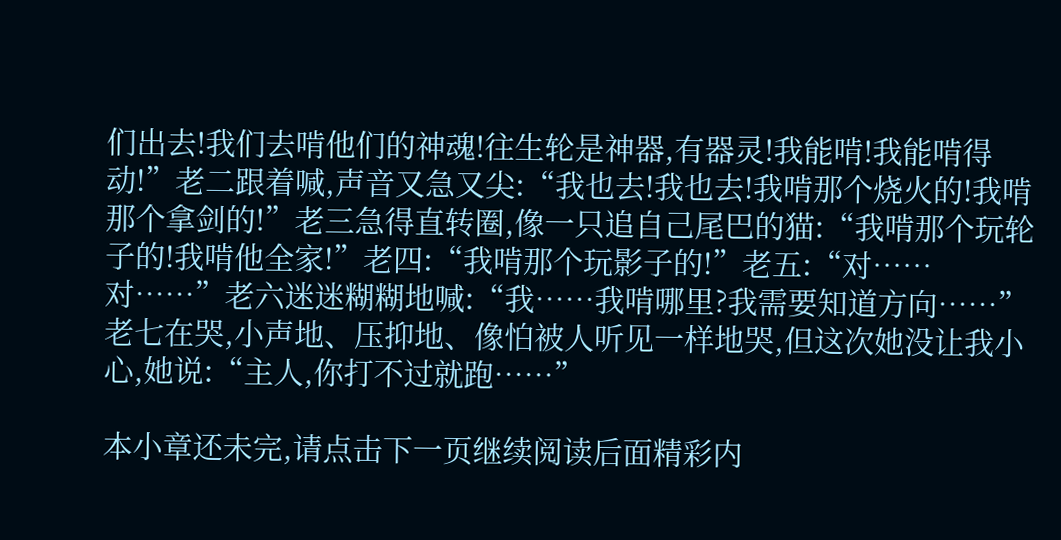们出去!我们去啃他们的神魂!往生轮是神器,有器灵!我能啃!我能啃得动!”老二跟着喊,声音又急又尖:“我也去!我也去!我啃那个烧火的!我啃那个拿剑的!”老三急得直转圈,像一只追自己尾巴的猫:“我啃那个玩轮子的!我啃他全家!”老四:“我啃那个玩影子的!”老五:“对……对……”老六迷迷糊糊地喊:“我……我啃哪里?我需要知道方向……”老七在哭,小声地、压抑地、像怕被人听见一样地哭,但这次她没让我小心,她说:“主人,你打不过就跑……”

本小章还未完,请点击下一页继续阅读后面精彩内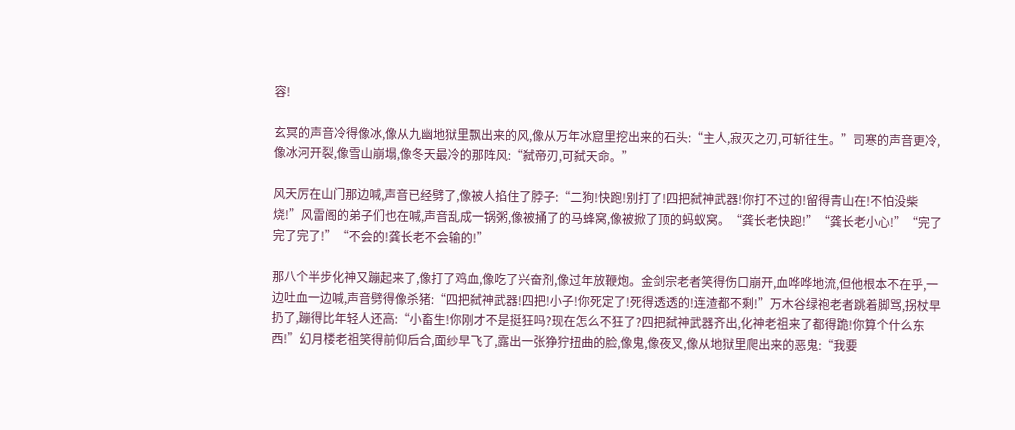容!

玄冥的声音冷得像冰,像从九幽地狱里飘出来的风,像从万年冰窟里挖出来的石头:“主人,寂灭之刃,可斩往生。”司寒的声音更冷,像冰河开裂,像雪山崩塌,像冬天最冷的那阵风:“弑帝刃,可弑天命。”

风天厉在山门那边喊,声音已经劈了,像被人掐住了脖子:“二狗!快跑!别打了!四把弑神武器!你打不过的!留得青山在!不怕没柴烧!”风雷阁的弟子们也在喊,声音乱成一锅粥,像被捅了的马蜂窝,像被掀了顶的蚂蚁窝。“龚长老快跑!”“龚长老小心!”“完了完了完了!”“不会的!龚长老不会输的!”

那八个半步化神又蹦起来了,像打了鸡血,像吃了兴奋剂,像过年放鞭炮。金剑宗老者笑得伤口崩开,血哗哗地流,但他根本不在乎,一边吐血一边喊,声音劈得像杀猪:“四把弑神武器!四把!小子!你死定了!死得透透的!连渣都不剩!”万木谷绿袍老者跳着脚骂,拐杖早扔了,蹦得比年轻人还高:“小畜生!你刚才不是挺狂吗?现在怎么不狂了?四把弑神武器齐出,化神老祖来了都得跪!你算个什么东西!”幻月楼老祖笑得前仰后合,面纱早飞了,露出一张狰狞扭曲的脸,像鬼,像夜叉,像从地狱里爬出来的恶鬼:“我要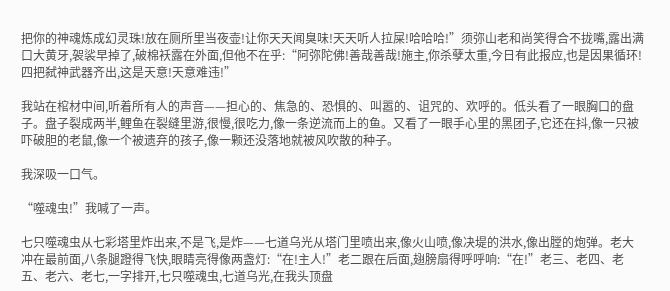把你的神魂炼成幻灵珠!放在厕所里当夜壶!让你天天闻臭味!天天听人拉屎!哈哈哈!”须弥山老和尚笑得合不拢嘴,露出满口大黄牙,袈裟早掉了,破棉袄露在外面,但他不在乎:“阿弥陀佛!善哉善哉!施主,你杀孽太重,今日有此报应,也是因果循环!四把弑神武器齐出,这是天意!天意难违!”

我站在棺材中间,听着所有人的声音——担心的、焦急的、恐惧的、叫嚣的、诅咒的、欢呼的。低头看了一眼胸口的盘子。盘子裂成两半,鲤鱼在裂缝里游,很慢,很吃力,像一条逆流而上的鱼。又看了一眼手心里的黑团子,它还在抖,像一只被吓破胆的老鼠,像一个被遗弃的孩子,像一颗还没落地就被风吹散的种子。

我深吸一口气。

“噬魂虫!”我喊了一声。

七只噬魂虫从七彩塔里炸出来,不是飞,是炸——七道乌光从塔门里喷出来,像火山喷,像决堤的洪水,像出膛的炮弹。老大冲在最前面,八条腿蹬得飞快,眼睛亮得像两盏灯:“在!主人!”老二跟在后面,翅膀扇得呼呼响:“在!”老三、老四、老五、老六、老七,一字排开,七只噬魂虫,七道乌光,在我头顶盘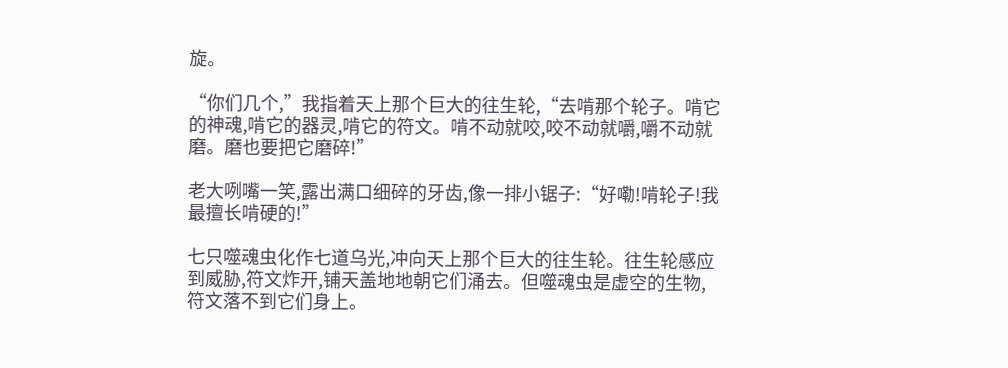旋。

“你们几个,”我指着天上那个巨大的往生轮,“去啃那个轮子。啃它的神魂,啃它的器灵,啃它的符文。啃不动就咬,咬不动就嚼,嚼不动就磨。磨也要把它磨碎!”

老大咧嘴一笑,露出满口细碎的牙齿,像一排小锯子:“好嘞!啃轮子!我最擅长啃硬的!”

七只噬魂虫化作七道乌光,冲向天上那个巨大的往生轮。往生轮感应到威胁,符文炸开,铺天盖地地朝它们涌去。但噬魂虫是虚空的生物,符文落不到它们身上。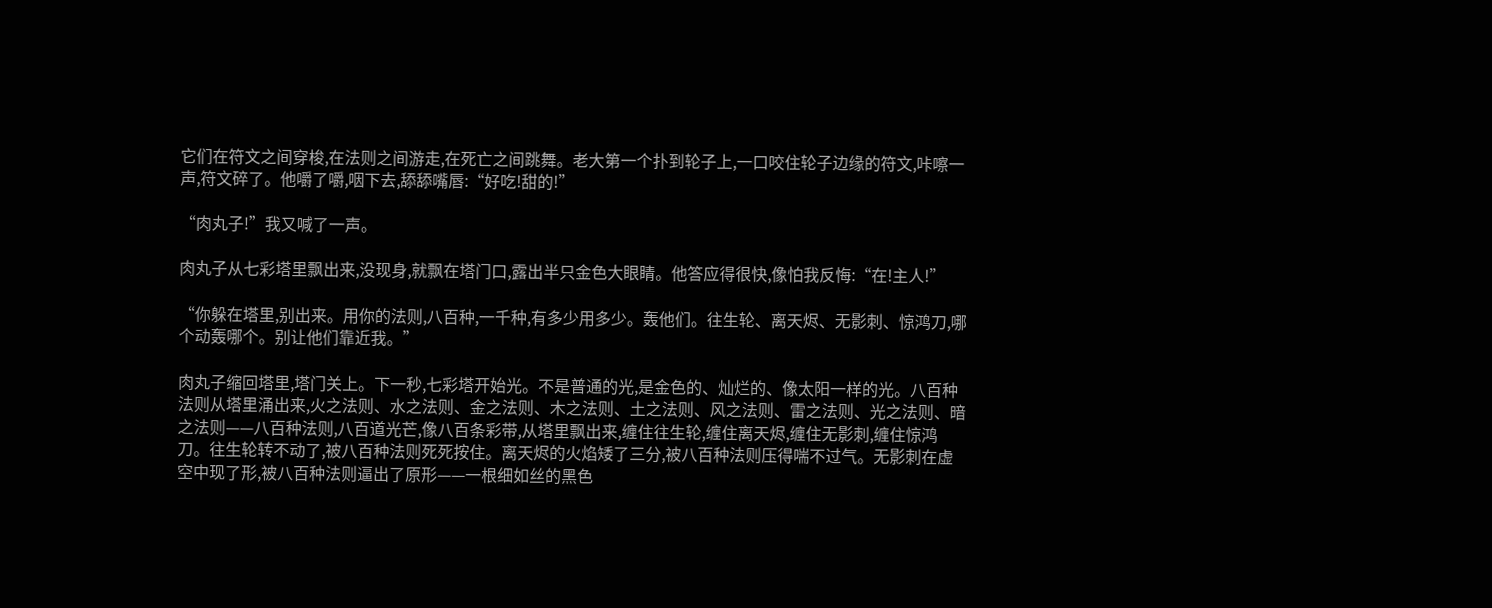它们在符文之间穿梭,在法则之间游走,在死亡之间跳舞。老大第一个扑到轮子上,一口咬住轮子边缘的符文,咔嚓一声,符文碎了。他嚼了嚼,咽下去,舔舔嘴唇:“好吃!甜的!”

“肉丸子!”我又喊了一声。

肉丸子从七彩塔里飘出来,没现身,就飘在塔门口,露出半只金色大眼睛。他答应得很快,像怕我反悔:“在!主人!”

“你躲在塔里,别出来。用你的法则,八百种,一千种,有多少用多少。轰他们。往生轮、离天烬、无影刺、惊鸿刀,哪个动轰哪个。别让他们靠近我。”

肉丸子缩回塔里,塔门关上。下一秒,七彩塔开始光。不是普通的光,是金色的、灿烂的、像太阳一样的光。八百种法则从塔里涌出来,火之法则、水之法则、金之法则、木之法则、土之法则、风之法则、雷之法则、光之法则、暗之法则——八百种法则,八百道光芒,像八百条彩带,从塔里飘出来,缠住往生轮,缠住离天烬,缠住无影刺,缠住惊鸿刀。往生轮转不动了,被八百种法则死死按住。离天烬的火焰矮了三分,被八百种法则压得喘不过气。无影刺在虚空中现了形,被八百种法则逼出了原形——一根细如丝的黑色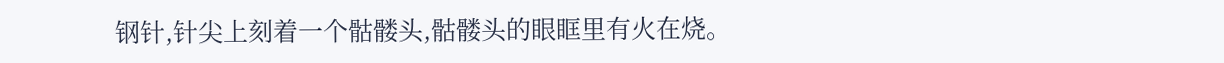钢针,针尖上刻着一个骷髅头,骷髅头的眼眶里有火在烧。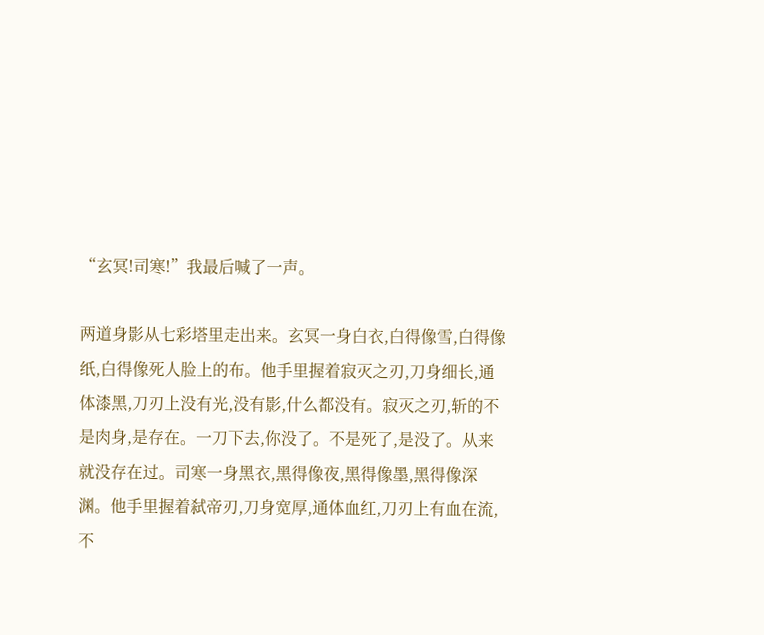“玄冥!司寒!”我最后喊了一声。

两道身影从七彩塔里走出来。玄冥一身白衣,白得像雪,白得像纸,白得像死人脸上的布。他手里握着寂灭之刃,刀身细长,通体漆黑,刀刃上没有光,没有影,什么都没有。寂灭之刃,斩的不是肉身,是存在。一刀下去,你没了。不是死了,是没了。从来就没存在过。司寒一身黑衣,黑得像夜,黑得像墨,黑得像深渊。他手里握着弑帝刃,刀身宽厚,通体血红,刀刃上有血在流,不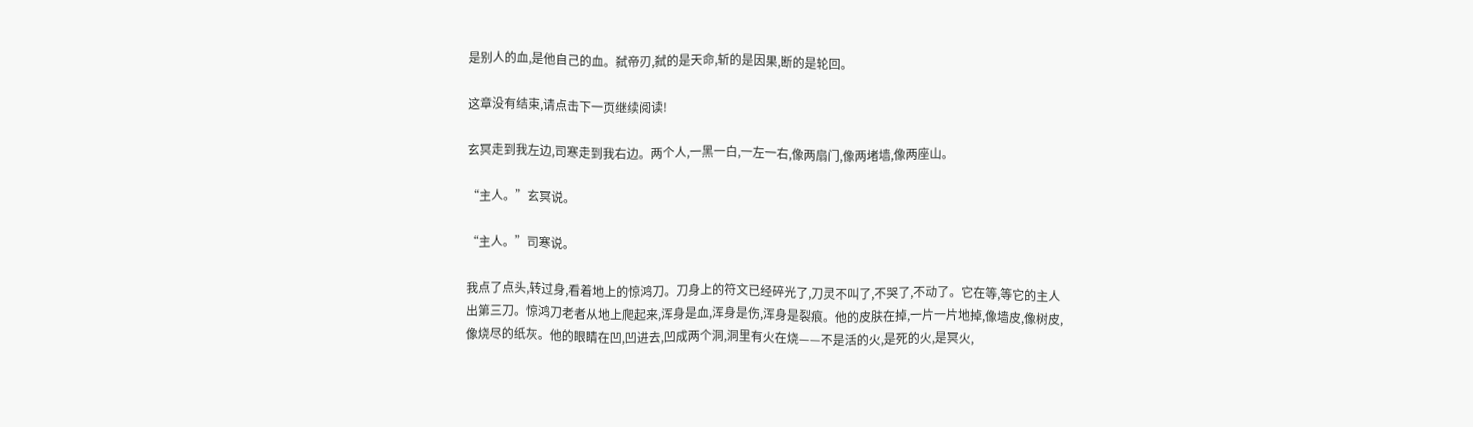是别人的血,是他自己的血。弑帝刃,弑的是天命,斩的是因果,断的是轮回。

这章没有结束,请点击下一页继续阅读!

玄冥走到我左边,司寒走到我右边。两个人,一黑一白,一左一右,像两扇门,像两堵墙,像两座山。

“主人。”玄冥说。

“主人。”司寒说。

我点了点头,转过身,看着地上的惊鸿刀。刀身上的符文已经碎光了,刀灵不叫了,不哭了,不动了。它在等,等它的主人出第三刀。惊鸿刀老者从地上爬起来,浑身是血,浑身是伤,浑身是裂痕。他的皮肤在掉,一片一片地掉,像墙皮,像树皮,像烧尽的纸灰。他的眼睛在凹,凹进去,凹成两个洞,洞里有火在烧——不是活的火,是死的火,是冥火,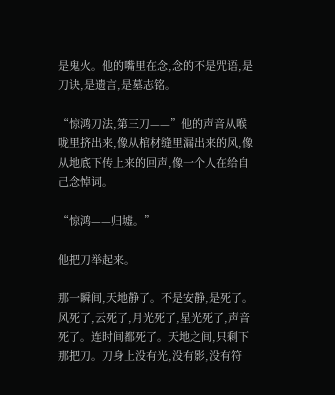是鬼火。他的嘴里在念,念的不是咒语,是刀诀,是遗言,是墓志铭。

“惊鸿刀法,第三刀——”他的声音从喉咙里挤出来,像从棺材缝里漏出来的风,像从地底下传上来的回声,像一个人在给自己念悼词。

“惊鸿——归墟。”

他把刀举起来。

那一瞬间,天地静了。不是安静,是死了。风死了,云死了,月光死了,星光死了,声音死了。连时间都死了。天地之间,只剩下那把刀。刀身上没有光,没有影,没有符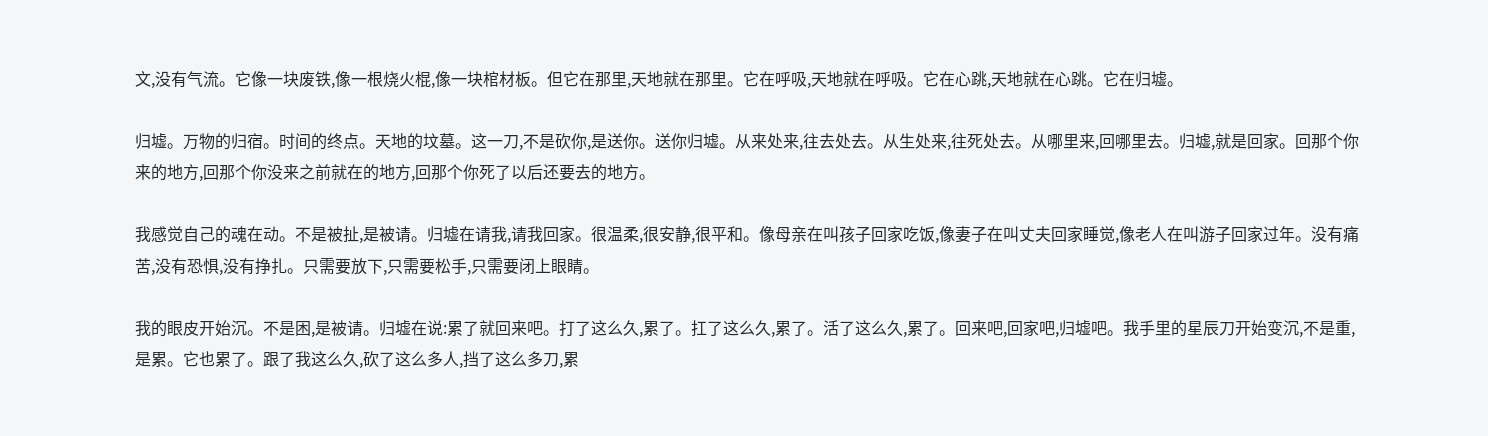文,没有气流。它像一块废铁,像一根烧火棍,像一块棺材板。但它在那里,天地就在那里。它在呼吸,天地就在呼吸。它在心跳,天地就在心跳。它在归墟。

归墟。万物的归宿。时间的终点。天地的坟墓。这一刀,不是砍你,是送你。送你归墟。从来处来,往去处去。从生处来,往死处去。从哪里来,回哪里去。归墟,就是回家。回那个你来的地方,回那个你没来之前就在的地方,回那个你死了以后还要去的地方。

我感觉自己的魂在动。不是被扯,是被请。归墟在请我,请我回家。很温柔,很安静,很平和。像母亲在叫孩子回家吃饭,像妻子在叫丈夫回家睡觉,像老人在叫游子回家过年。没有痛苦,没有恐惧,没有挣扎。只需要放下,只需要松手,只需要闭上眼睛。

我的眼皮开始沉。不是困,是被请。归墟在说:累了就回来吧。打了这么久,累了。扛了这么久,累了。活了这么久,累了。回来吧,回家吧,归墟吧。我手里的星辰刀开始变沉,不是重,是累。它也累了。跟了我这么久,砍了这么多人,挡了这么多刀,累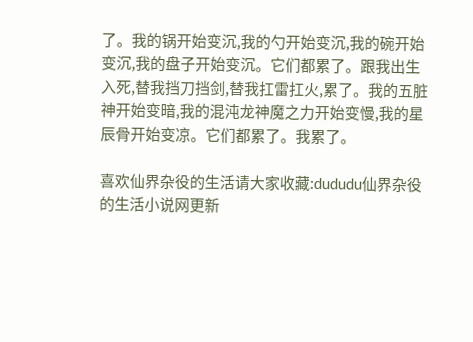了。我的锅开始变沉,我的勺开始变沉,我的碗开始变沉,我的盘子开始变沉。它们都累了。跟我出生入死,替我挡刀挡剑,替我扛雷扛火,累了。我的五脏神开始变暗,我的混沌龙神魔之力开始变慢,我的星辰骨开始变凉。它们都累了。我累了。

喜欢仙界杂役的生活请大家收藏:dududu仙界杂役的生活小说网更新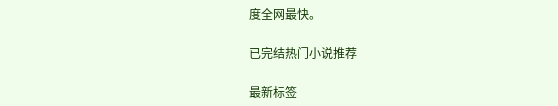度全网最快。

已完结热门小说推荐

最新标签